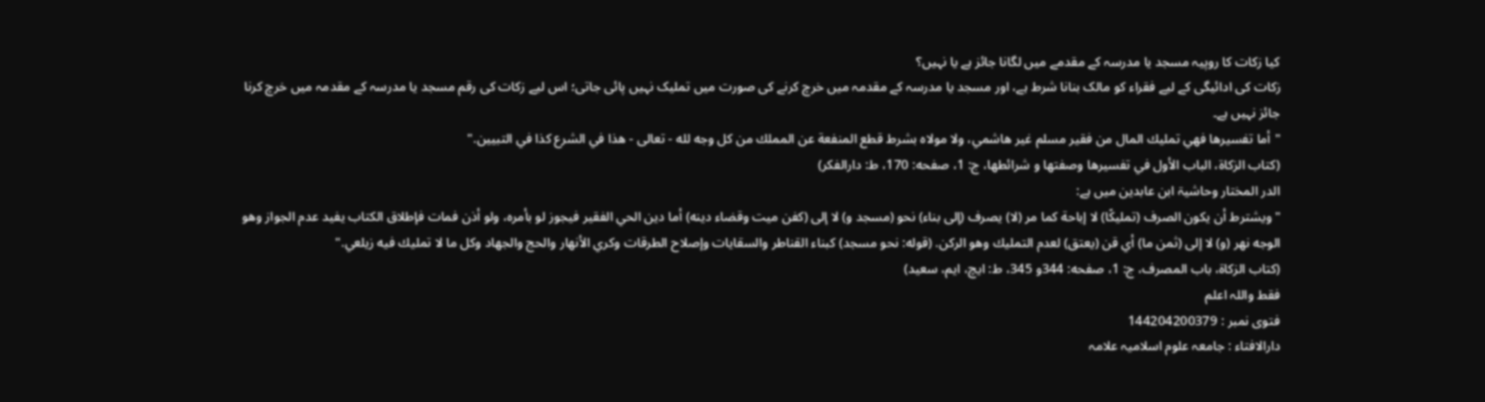کیا زکات کا روپیہ مسجد یا مدرسہ کے مقدمے میں لگانا جائز ہے یا نہیں؟
زکات کی ادائیگی کے لیے فقراء کو مالک بنانا شرط ہے، اور مسجد یا مدرسہ کے مقدمہ میں خرچ کرنے کی صورت میں تملیک نہیں پائی جاتی؛ اس لیے زکات کی رقم مسجد یا مدرسہ کے مقدمہ میں خرچ کرنا جائز نہیں ہے۔
"أما تفسيرها فهي تمليك المال من فقير مسلم غير هاشمي، ولا مولاه بشرط قطع المنفعة عن المملك من كل وجه لله - تعالى - هذا في الشرع كذا في التبيين."
(كتاب الزكاة، الباب الأول في تفسيرها وصفتها و شرائطها، ج: 1، صفحه: 170، ط: دارالفکر)
الدر المختار وحاشیۃ ابن عابدین میں ہے:
"ويشترط أن يكون الصرف (تمليكًا) لا إباحة كما مر (لا) يصرف (إلى بناء) نحو (مسجد و) لا إلى (كفن ميت وقضاء دينه) أما دين الحي الفقير فيجوز لو بأمره، ولو أذن فمات فإطلاق الكتاب يفيد عدم الجواز وهو الوجه نهر (و) لا إلى (ثمن ما) أي قن (يعتق) لعدم التمليك وهو الركن. (قوله: نحو مسجد) كبناء القناطر والسقايات وإصلاح الطرقات وكري الأنهار والحج والجهاد وكل ما لا تمليك فيه زيلعي."
(کتاب الزکاۃ، باب المصرف، ج: 1، صفحه: 344و 345، ط: ایچ، ایم، سعید)
فقط واللہ اعلم
فتوی نمبر : 144204200379
دارالافتاء : جامعہ علوم اسلامیہ علامہ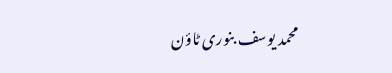محمد یوسف بنوری ٹاؤن